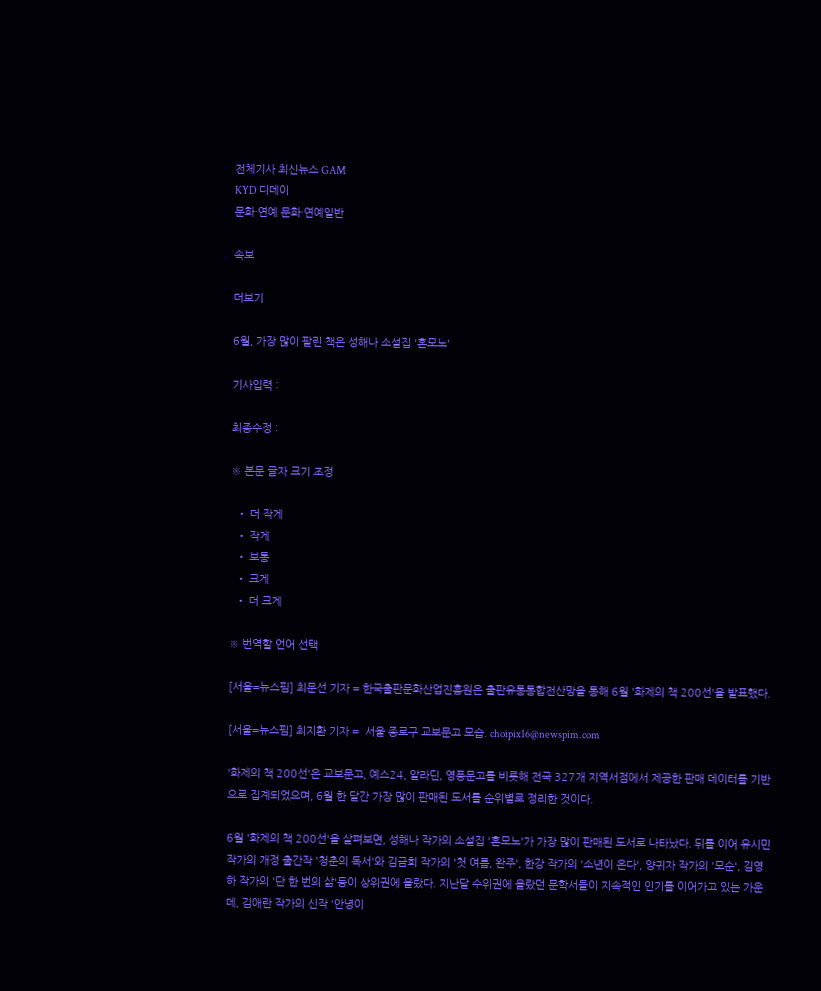전체기사 최신뉴스 GAM
KYD 디데이
문화·연예 문화·연예일반

속보

더보기

6월, 가장 많이 팔린 책은 성해나 소설집 '혼모노'

기사입력 :

최종수정 :

※ 본문 글자 크기 조정

  • 더 작게
  • 작게
  • 보통
  • 크게
  • 더 크게

※ 번역할 언어 선택

[서울=뉴스핌] 최문선 기자 = 한국출판문화산업진흥원은 출판유통통합전산망을 통해 6월 '화제의 책 200선'을 발표했다.

[서울=뉴스핌] 최지환 기자 =  서울 종로구 교보문고 모습. choipix16@newspim.com

'화제의 책 200선'은 교보문고, 예스24, 알라딘, 영풍문고를 비롯해 전국 327개 지역서점에서 제공한 판매 데이터를 기반으로 집계되었으며, 6월 한 달간 가장 많이 판매된 도서를 순위별로 정리한 것이다.

6월 '화제의 책 200선'을 살펴보면, 성해나 작가의 소설집 '혼모노'가 가장 많이 판매된 도서로 나타났다. 뒤를 이어 유시민 작가의 개정 출간작 '청춘의 독서'와 김금희 작가의 '첫 여름, 완주', 한강 작가의 '소년이 온다', 양귀자 작가의 '모순', 김영하 작가의 '단 한 번의 삶'등이 상위권에 올랐다. 지난달 수위권에 올랐던 문학서들이 지속적인 인기를 이어가고 있는 가운데, 김애란 작가의 신작 '안녕이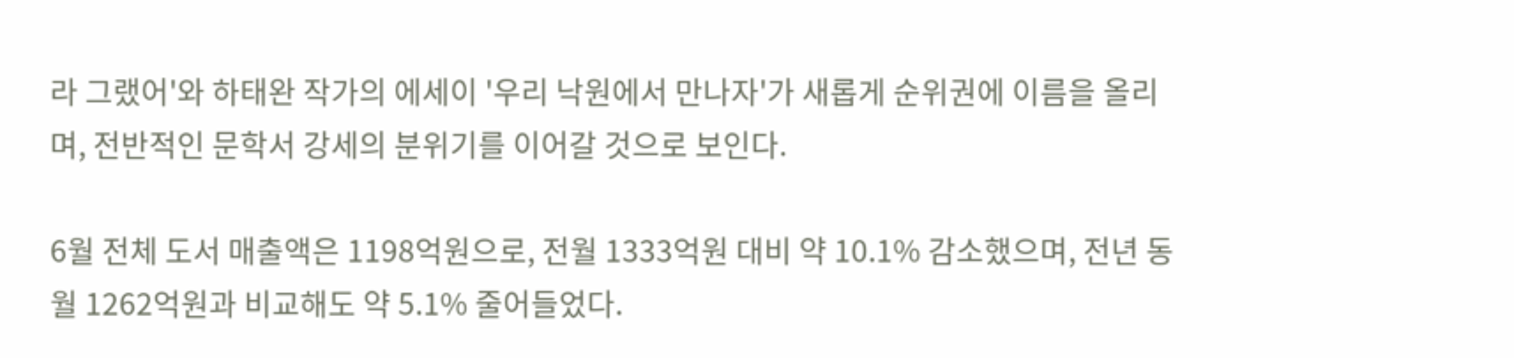라 그랬어'와 하태완 작가의 에세이 '우리 낙원에서 만나자'가 새롭게 순위권에 이름을 올리며, 전반적인 문학서 강세의 분위기를 이어갈 것으로 보인다.

6월 전체 도서 매출액은 1198억원으로, 전월 1333억원 대비 약 10.1% 감소했으며, 전년 동월 1262억원과 비교해도 약 5.1% 줄어들었다.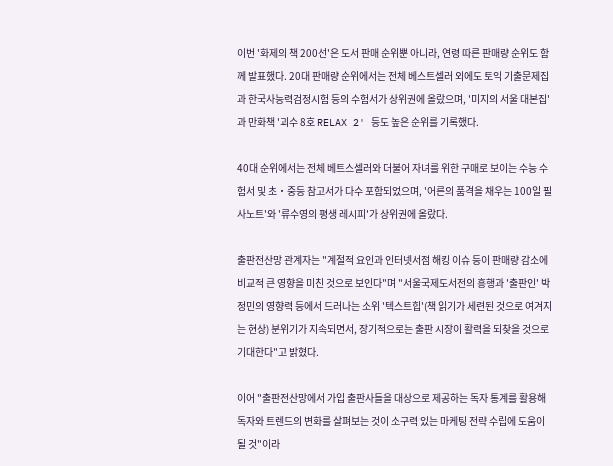이번 '화제의 책 200선'은 도서 판매 순위뿐 아니라, 연령 따른 판매량 순위도 함께 발표했다. 20대 판매량 순위에서는 전체 베스트셀러 외에도 토익 기출문제집과 한국사능력검정시험 등의 수험서가 상위권에 올랐으며, '미지의 서울 대본집'과 만화책 '괴수 8호 RELAX 2' 등도 높은 순위를 기록했다.

40대 순위에서는 전체 베트스셀러와 더불어 자녀를 위한 구매로 보이는 수능 수험서 및 초‧중등 참고서가 다수 포함되었으며, '어른의 품격을 채우는 100일 필사노트'와 '류수영의 평생 레시피'가 상위권에 올랐다.

출판전산망 관계자는 "계절적 요인과 인터넷서점 해킹 이슈 등이 판매량 감소에 비교적 큰 영향을 미친 것으로 보인다"며 "서울국제도서전의 흥행과 '출판인' 박정민의 영향력 등에서 드러나는 소위 '텍스트힙'(책 읽기가 세련된 것으로 여겨지는 현상) 분위기가 지속되면서, 장기적으로는 출판 시장이 활력을 되찾을 것으로 기대한다"고 밝혔다.

이어 "출판전산망에서 가입 출판사들을 대상으로 제공하는 독자 통계를 활용해 독자와 트렌드의 변화를 살펴보는 것이 소구력 있는 마케팅 전략 수립에 도움이 될 것"이라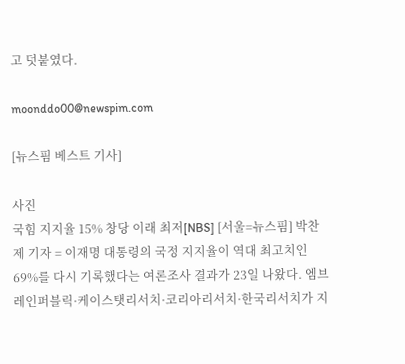고 덧붙였다.

moonddo00@newspim.com

[뉴스핌 베스트 기사]

사진
국힘 지지율 15% 창당 이래 최저[NBS] [서울=뉴스핌] 박찬제 기자 = 이재명 대통령의 국정 지지율이 역대 최고치인 69%를 다시 기록했다는 여론조사 결과가 23일 나왔다. 엠브레인퍼블릭·케이스탯리서치·코리아리서치·한국리서치가 지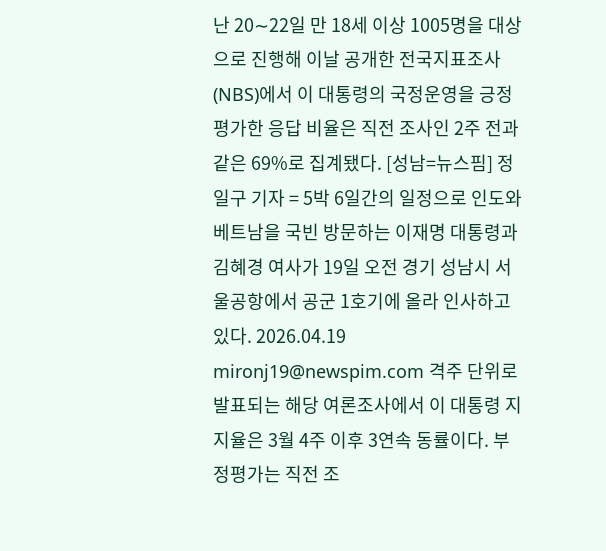난 20∼22일 만 18세 이상 1005명을 대상으로 진행해 이날 공개한 전국지표조사(NBS)에서 이 대통령의 국정운영을 긍정 평가한 응답 비율은 직전 조사인 2주 전과 같은 69%로 집계됐다. [성남=뉴스핌] 정일구 기자 = 5박 6일간의 일정으로 인도와 베트남을 국빈 방문하는 이재명 대통령과 김혜경 여사가 19일 오전 경기 성남시 서울공항에서 공군 1호기에 올라 인사하고 있다. 2026.04.19 mironj19@newspim.com 격주 단위로 발표되는 해당 여론조사에서 이 대통령 지지율은 3월 4주 이후 3연속 동률이다. 부정평가는 직전 조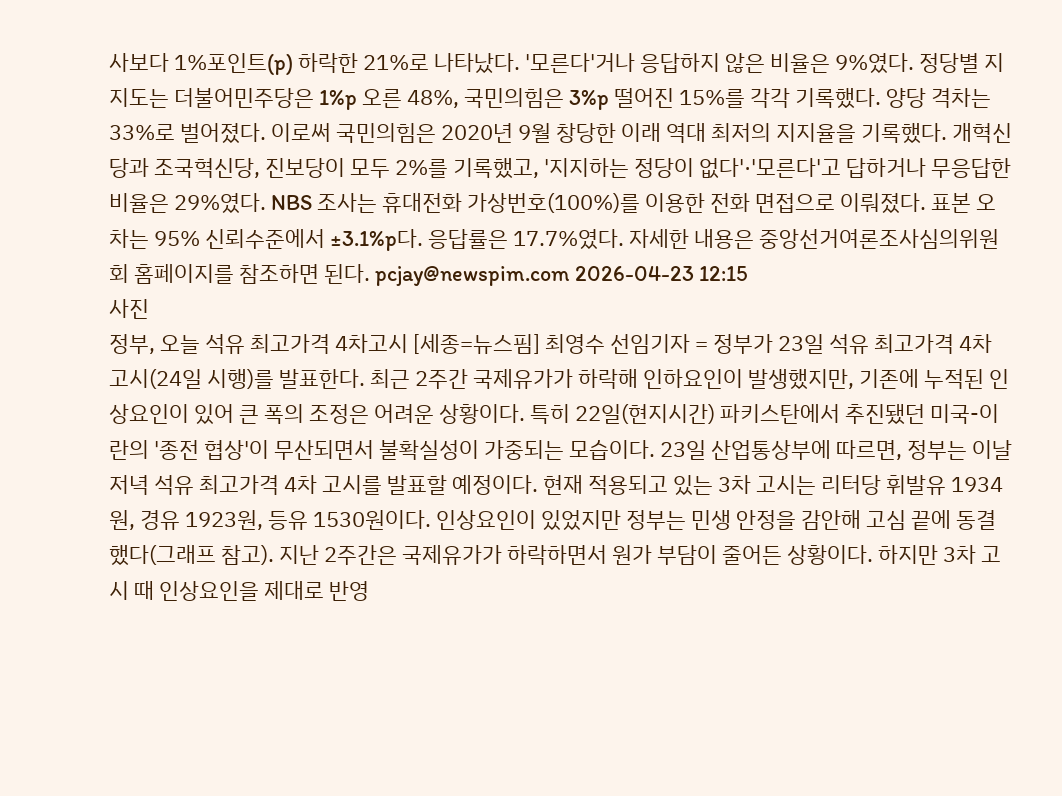사보다 1%포인트(p) 하락한 21%로 나타났다. '모른다'거나 응답하지 않은 비율은 9%였다. 정당별 지지도는 더불어민주당은 1%p 오른 48%, 국민의힘은 3%p 떨어진 15%를 각각 기록했다. 양당 격차는 33%로 벌어졌다. 이로써 국민의힘은 2020년 9월 창당한 이래 역대 최저의 지지율을 기록했다. 개혁신당과 조국혁신당, 진보당이 모두 2%를 기록했고, '지지하는 정당이 없다'·'모른다'고 답하거나 무응답한 비율은 29%였다. NBS 조사는 휴대전화 가상번호(100%)를 이용한 전화 면접으로 이뤄졌다. 표본 오차는 95% 신뢰수준에서 ±3.1%p다. 응답률은 17.7%였다. 자세한 내용은 중앙선거여론조사심의위원회 홈페이지를 참조하면 된다. pcjay@newspim.com 2026-04-23 12:15
사진
정부, 오늘 석유 최고가격 4차고시 [세종=뉴스핌] 최영수 선임기자 = 정부가 23일 석유 최고가격 4차 고시(24일 시행)를 발표한다. 최근 2주간 국제유가가 하락해 인하요인이 발생했지만, 기존에 누적된 인상요인이 있어 큰 폭의 조정은 어려운 상황이다. 특히 22일(현지시간) 파키스탄에서 추진됐던 미국-이란의 '종전 협상'이 무산되면서 불확실성이 가중되는 모습이다. 23일 산업통상부에 따르면, 정부는 이날 저녁 석유 최고가격 4차 고시를 발표할 예정이다. 현재 적용되고 있는 3차 고시는 리터당 휘발유 1934원, 경유 1923원, 등유 1530원이다. 인상요인이 있었지만 정부는 민생 안정을 감안해 고심 끝에 동결했다(그래프 참고). 지난 2주간은 국제유가가 하락하면서 원가 부담이 줄어든 상황이다. 하지만 3차 고시 때 인상요인을 제대로 반영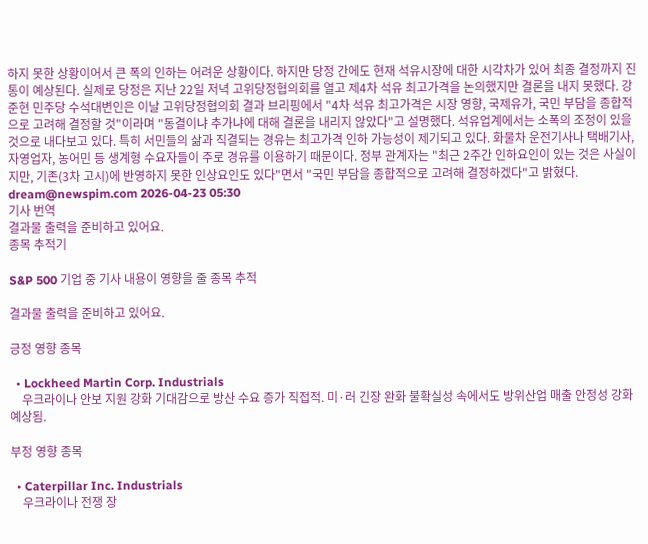하지 못한 상황이어서 큰 폭의 인하는 어려운 상황이다. 하지만 당정 간에도 현재 석유시장에 대한 시각차가 있어 최종 결정까지 진통이 예상된다. 실제로 당정은 지난 22일 저녁 고위당정협의회를 열고 제4차 석유 최고가격을 논의했지만 결론을 내지 못했다. 강준현 민주당 수석대변인은 이날 고위당정협의회 결과 브리핑에서 "4차 석유 최고가격은 시장 영향, 국제유가, 국민 부담을 종합적으로 고려해 결정할 것"이라며 "동결이냐 추가냐에 대해 결론을 내리지 않았다"고 설명했다. 석유업계에서는 소폭의 조정이 있을 것으로 내다보고 있다. 특히 서민들의 삶과 직결되는 경유는 최고가격 인하 가능성이 제기되고 있다. 화물차 운전기사나 택배기사, 자영업자, 농어민 등 생계형 수요자들이 주로 경유를 이용하기 때문이다. 정부 관계자는 "최근 2주간 인하요인이 있는 것은 사실이지만, 기존(3차 고시)에 반영하지 못한 인상요인도 있다"면서 "국민 부담을 종합적으로 고려해 결정하겠다"고 밝혔다. dream@newspim.com 2026-04-23 05:30
기사 번역
결과물 출력을 준비하고 있어요.
종목 추적기

S&P 500 기업 중 기사 내용이 영향을 줄 종목 추적

결과물 출력을 준비하고 있어요.

긍정 영향 종목

  • Lockheed Martin Corp. Industrials
    우크라이나 안보 지원 강화 기대감으로 방산 수요 증가 직접적. 미·러 긴장 완화 불확실성 속에서도 방위산업 매출 안정성 강화 예상됨.

부정 영향 종목

  • Caterpillar Inc. Industrials
    우크라이나 전쟁 장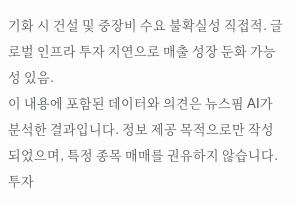기화 시 건설 및 중장비 수요 불확실성 직접적. 글로벌 인프라 투자 지연으로 매출 성장 둔화 가능성 있음.
이 내용에 포함된 데이터와 의견은 뉴스핌 AI가 분석한 결과입니다. 정보 제공 목적으로만 작성되었으며, 특정 종목 매매를 권유하지 않습니다. 투자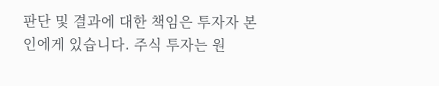판단 및 결과에 대한 책임은 투자자 본인에게 있습니다. 주식 투자는 원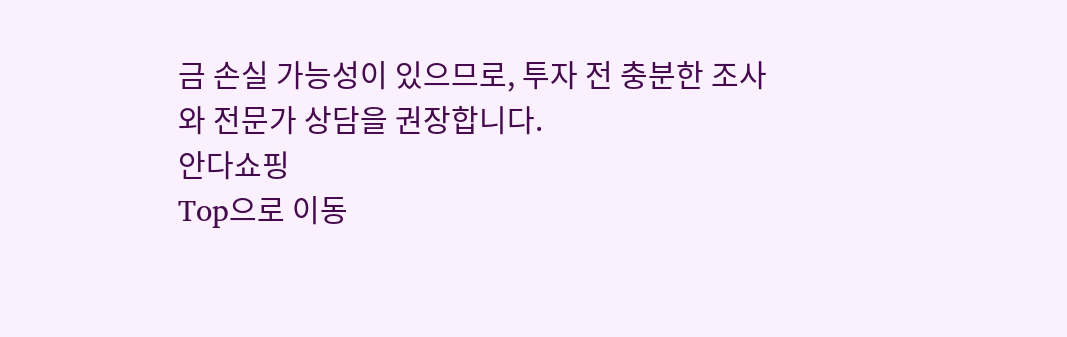금 손실 가능성이 있으므로, 투자 전 충분한 조사와 전문가 상담을 권장합니다.
안다쇼핑
Top으로 이동